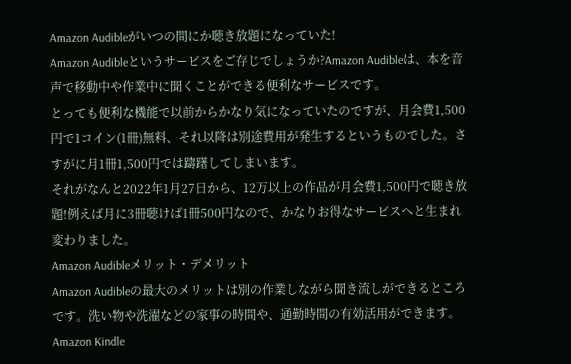Amazon Audibleがいつの間にか聴き放題になっていた!
Amazon Audibleというサービスをご存じでしょうか?Amazon Audibleは、本を音声で移動中や作業中に聞くことができる便利なサービスです。
とっても便利な機能で以前からかなり気になっていたのですが、月会費1,500円で1コイン(1冊)無料、それ以降は別途費用が発生するというものでした。さすがに月1冊1,500円では躊躇してしまいます。
それがなんと2022年1月27日から、12万以上の作品が月会費1,500円で聴き放題!例えば月に3冊聴けば1冊500円なので、かなりお得なサービスへと生まれ変わりました。
Amazon Audibleメリット・デメリット
Amazon Audibleの最大のメリットは別の作業しながら聞き流しができるところです。洗い物や洗濯などの家事の時間や、通勤時間の有効活用ができます。
Amazon Kindle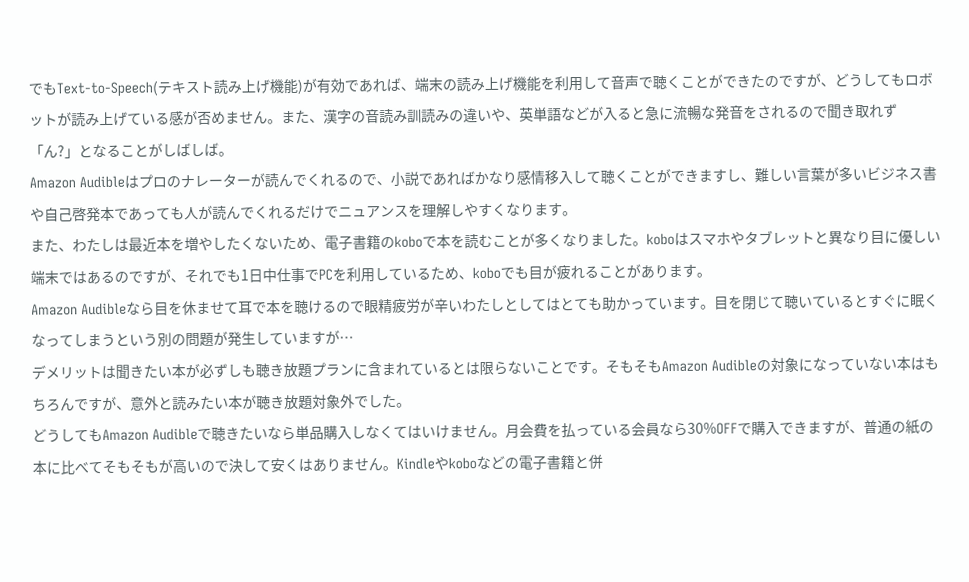でもText-to-Speech(テキスト読み上げ機能)が有効であれば、端末の読み上げ機能を利用して音声で聴くことができたのですが、どうしてもロボットが読み上げている感が否めません。また、漢字の音読み訓読みの違いや、英単語などが入ると急に流暢な発音をされるので聞き取れず「ん?」となることがしばしば。
Amazon Audibleはプロのナレーターが読んでくれるので、小説であればかなり感情移入して聴くことができますし、難しい言葉が多いビジネス書や自己啓発本であっても人が読んでくれるだけでニュアンスを理解しやすくなります。
また、わたしは最近本を増やしたくないため、電子書籍のkoboで本を読むことが多くなりました。koboはスマホやタブレットと異なり目に優しい端末ではあるのですが、それでも1日中仕事でPCを利用しているため、koboでも目が疲れることがあります。
Amazon Audibleなら目を休ませて耳で本を聴けるので眼精疲労が辛いわたしとしてはとても助かっています。目を閉じて聴いているとすぐに眠くなってしまうという別の問題が発生していますが…
デメリットは聞きたい本が必ずしも聴き放題プランに含まれているとは限らないことです。そもそもAmazon Audibleの対象になっていない本はもちろんですが、意外と読みたい本が聴き放題対象外でした。
どうしてもAmazon Audibleで聴きたいなら単品購入しなくてはいけません。月会費を払っている会員なら30%OFFで購入できますが、普通の紙の本に比べてそもそもが高いので決して安くはありません。Kindleやkoboなどの電子書籍と併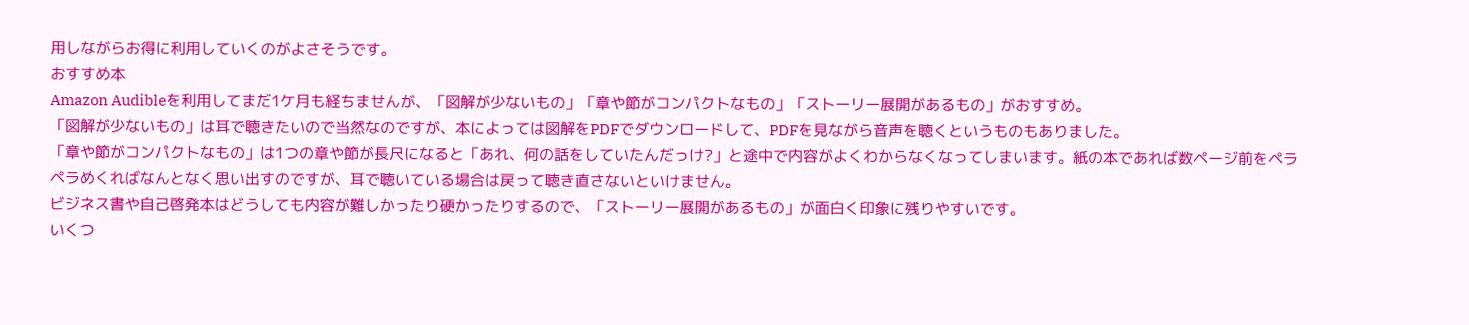用しながらお得に利用していくのがよさそうです。
おすすめ本
Amazon Audibleを利用してまだ1ケ月も経ちませんが、「図解が少ないもの」「章や節がコンパクトなもの」「ストーリー展開があるもの」がおすすめ。
「図解が少ないもの」は耳で聴きたいので当然なのですが、本によっては図解をPDFでダウンロードして、PDFを見ながら音声を聴くというものもありました。
「章や節がコンパクトなもの」は1つの章や節が長尺になると「あれ、何の話をしていたんだっけ?」と途中で内容がよくわからなくなってしまいます。紙の本であれば数ページ前をペラペラめくればなんとなく思い出すのですが、耳で聴いている場合は戻って聴き直さないといけません。
ビジネス書や自己啓発本はどうしても内容が難しかったり硬かったりするので、「ストーリー展開があるもの」が面白く印象に残りやすいです。
いくつ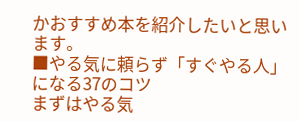かおすすめ本を紹介したいと思います。
■やる気に頼らず「すぐやる人」になる37のコツ
まずはやる気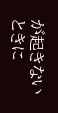が起きないときに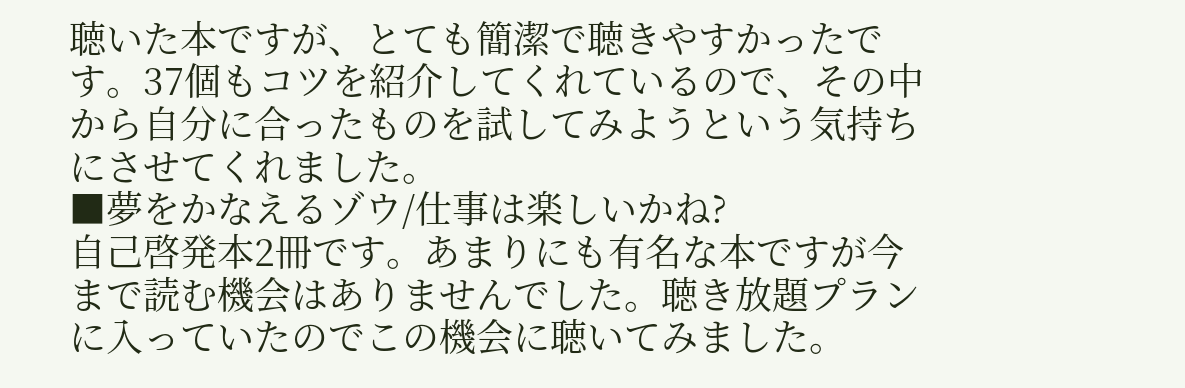聴いた本ですが、とても簡潔で聴きやすかったです。37個もコツを紹介してくれているので、その中から自分に合ったものを試してみようという気持ちにさせてくれました。
■夢をかなえるゾウ/仕事は楽しいかね?
自己啓発本2冊です。あまりにも有名な本ですが今まで読む機会はありませんでした。聴き放題プランに入っていたのでこの機会に聴いてみました。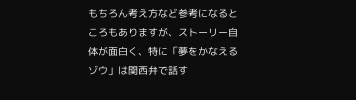もちろん考え方など参考になるところもありますが、ストーリー自体が面白く、特に「夢をかなえるゾウ」は関西弁で話す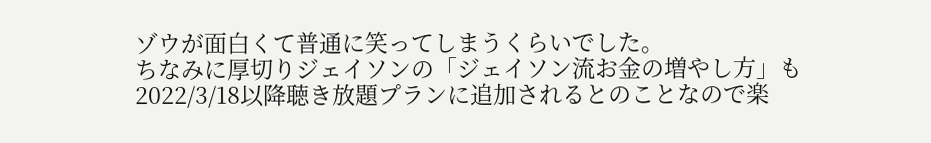ゾウが面白くて普通に笑ってしまうくらいでした。
ちなみに厚切りジェイソンの「ジェイソン流お金の増やし方」も2022/3/18以降聴き放題プランに追加されるとのことなので楽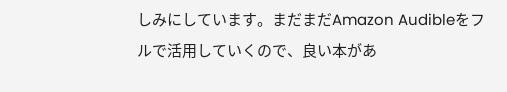しみにしています。まだまだAmazon Audibleをフルで活用していくので、良い本があ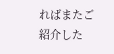ればまたご紹介した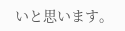いと思います。